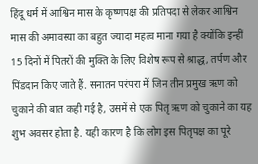हिंदू धर्म में आश्विन मास के कृष्णपक्ष की प्रतिपदा से लेकर आश्विन मास की अमावस्या का बहुत ज्यादा महत्व माना गया है क्योंकि इन्हीं 15 दिनों में पितरों की मुक्ति के लिए विशेष रूप से श्राद्ध, तर्पण और पिंडदान किए जाते हैं. सनातन परंपरा में जिन तीन प्रमुख ऋण को चुकाने की बात कही गई है, उसमें से एक पितृ ऋण को चुकाने का यह शुभ अवसर होता है. यही कारण है कि लोग इस पितृपक्ष का पूरे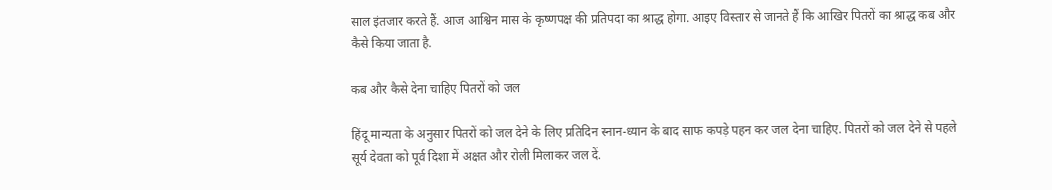साल इंतजार करते हैं. आज आश्विन मास के कृष्णपक्ष की प्रतिपदा का श्राद्ध होगा. आइए विस्तार से जानते हैं कि आखिर पितरों का श्राद्ध कब और कैसे किया जाता है.

कब और कैसे देना चाहिए पितरों को जल

हिंदू मान्यता के अनुसार पितरों को जल देने के लिए प्रतिदिन स्नान-ध्यान के बाद साफ कपड़े पहन कर जल देना चाहिए. पितरों को जल देने से पहले सूर्य देवता को पूर्व दिशा में अक्षत और रोली मिलाकर जल दें.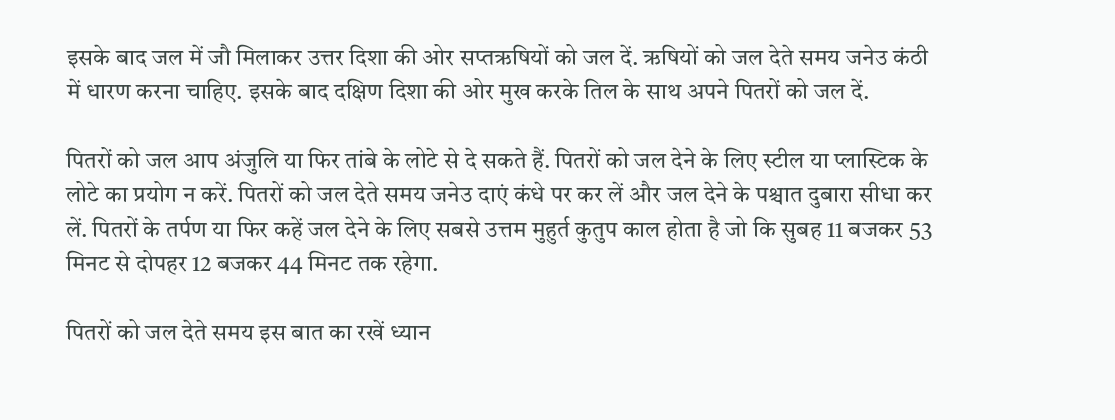इसके बाद जल में जौ मिलाकर उत्तर दिशा की ओर सप्तऋषियों को जल दें. ऋषियों को जल देते समय जनेउ कंठी में धारण करना चाहिए. इसके बाद दक्षिण दिशा की ओर मुख करके तिल के साथ अपने पितरों को जल दें.

पितरों को जल आप अंजुलि या फिर तांबे के लोटे से दे सकते हैं. पितरों को जल देने के लिए स्टील या प्लास्टिक के लोटे का प्रयोग न करें. पितरों को जल देते समय जनेउ दाएं कंधे पर कर लें और जल देने के पश्चात दुबारा सीधा कर लें. पितरों के तर्पण या फिर कहें जल देने के लिए सबसे उत्तम मुहुर्त कुतुप काल होता है जो कि सुबह 11 बजकर 53 मिनट से दोपहर 12 बजकर 44 मिनट तक रहेगा.

पितरों को जल देते समय इस बात का रखें ध्यान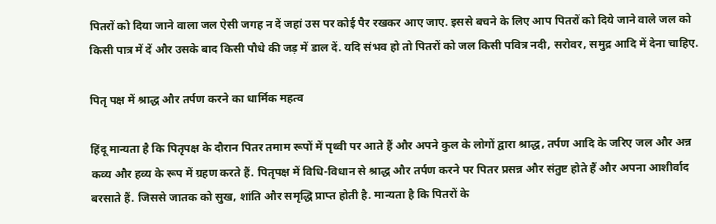पितरों को दिया जाने वाला जल ऐसी जगह न दें जहां उस पर कोई पैर रखकर आए जाए. इससे बचने के लिए आप पितरों को दिये जाने वाले जल को किसी पात्र में दें और उसके बाद किसी पौधे की जड़ में डाल दें. यदि संभव हो तो पितरों को जल किसी पवित्र नदी, सरोवर, समुद्र आदि में देना चाहिए.

पितृ पक्ष में श्राद्ध और तर्पण करने का धार्मिक महत्व

हिंदू मान्यता है कि पितृपक्ष के दौरान पितर तमाम रूपों में पृथ्वी पर आते हैं और अपने कुल के लोगों द्वारा श्राद्ध, तर्पण आदि के जरिए जल और अन्न कव्य और हव्य के रूप में ग्रहण करते हैं. पितृपक्ष में विधि-विधान से श्राद्ध और तर्पण करने पर पितर प्रसन्न और संतुष्ट होते हैं और अपना आशीर्वाद बरसाते हैं. जिससे जातक को सुख, शांति और समृद्धि प्राप्त होती है. मान्यता है कि पितरों के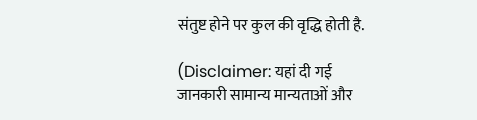संतुष्ट होने पर कुल की वृद्धि होती है.

(Disclaimer: यहां दी गई जानकारी सामान्य मान्यताओं और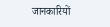जानकारियों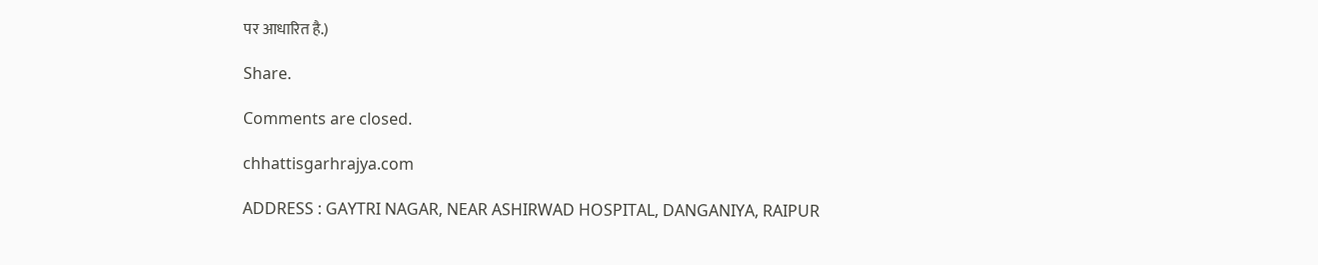पर आधारित है.)

Share.

Comments are closed.

chhattisgarhrajya.com

ADDRESS : GAYTRI NAGAR, NEAR ASHIRWAD HOSPITAL, DANGANIYA, RAIPUR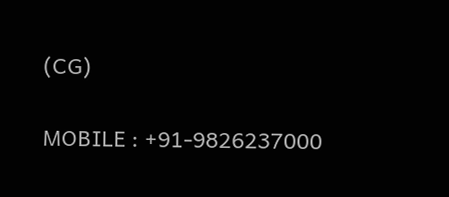(CG)

MOBILE : +91-9826237000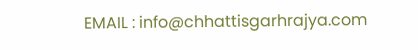EMAIL : info@chhattisgarhrajya.com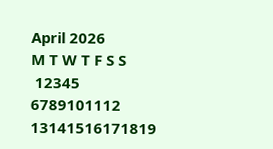April 2026
M T W T F S S
 12345
6789101112
13141516171819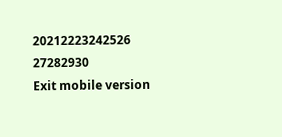20212223242526
27282930
Exit mobile version